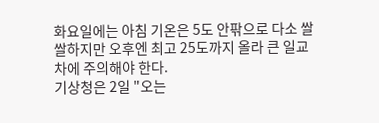화요일에는 아침 기온은 5도 안팎으로 다소 쌀쌀하지만 오후엔 최고 25도까지 올라 큰 일교차에 주의해야 한다.
기상청은 2일 "오는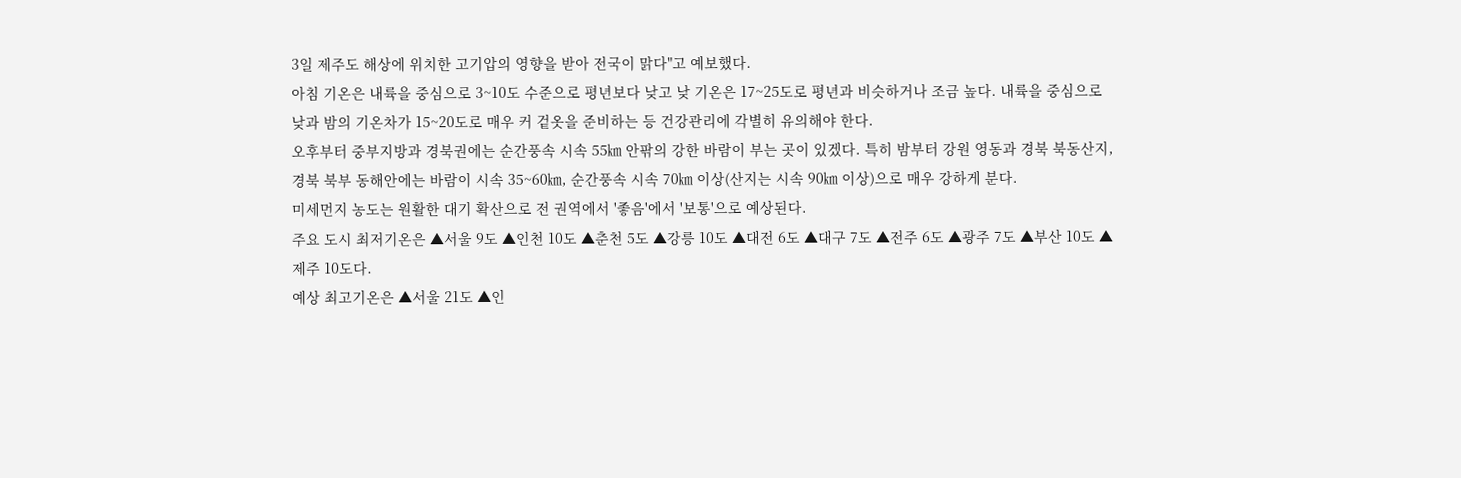3일 제주도 해상에 위치한 고기압의 영향을 받아 전국이 맑다"고 예보했다.
아침 기온은 내륙을 중심으로 3~10도 수준으로 평년보다 낮고 낮 기온은 17~25도로 평년과 비슷하거나 조금 높다. 내륙을 중심으로 낮과 밤의 기온차가 15~20도로 매우 커 겉옷을 준비하는 등 건강관리에 각별히 유의해야 한다.
오후부터 중부지방과 경북권에는 순간풍속 시속 55㎞ 안팎의 강한 바람이 부는 곳이 있겠다. 특히 밤부터 강원 영동과 경북 북동산지, 경북 북부 동해안에는 바람이 시속 35~60㎞, 순간풍속 시속 70㎞ 이상(산지는 시속 90㎞ 이상)으로 매우 강하게 분다.
미세먼지 농도는 원활한 대기 확산으로 전 권역에서 '좋음'에서 '보통'으로 예상된다.
주요 도시 최저기온은 ▲서울 9도 ▲인천 10도 ▲춘천 5도 ▲강릉 10도 ▲대전 6도 ▲대구 7도 ▲전주 6도 ▲광주 7도 ▲부산 10도 ▲제주 10도다.
예상 최고기온은 ▲서울 21도 ▲인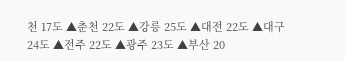천 17도 ▲춘천 22도 ▲강릉 25도 ▲대전 22도 ▲대구 24도 ▲전주 22도 ▲광주 23도 ▲부산 20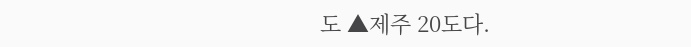도 ▲제주 20도다.